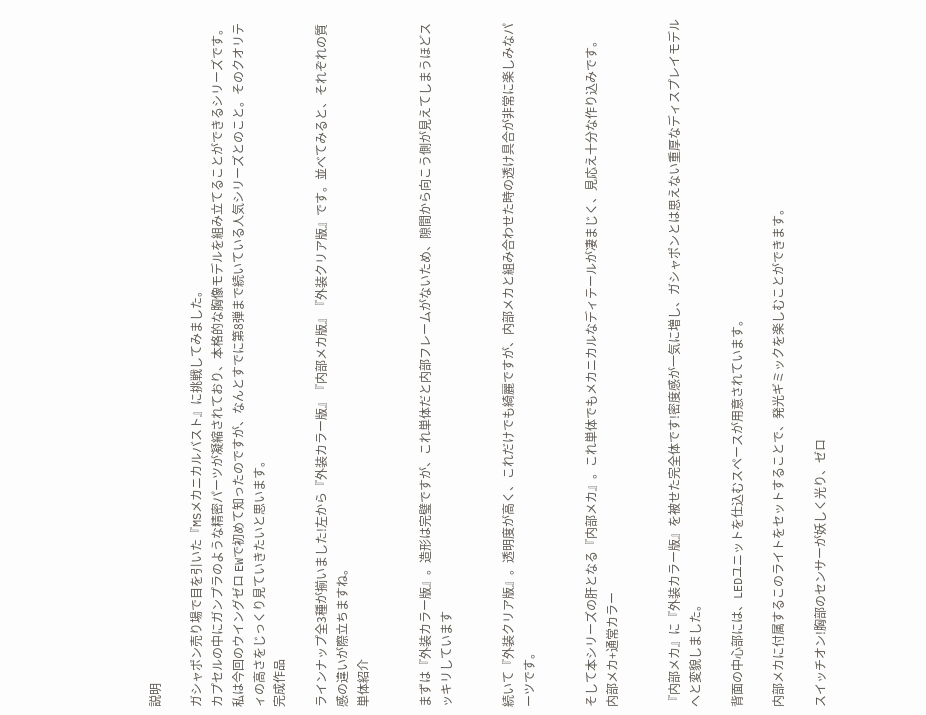説明

ガシャポン売り場で目を引いた『MSメカニカルバスト』に挑戦してみました。
カプセルの中にガンプラのような精密パーツが凝縮されており、本格的な胸像モデルを組み立てることができるシリーズです。私は今回のウイングゼロ EWで初めて知ったのですが、なんとすでに第8弾まで続いている人気シリーズとのこと。そのクオリティの高さをじっくり見ていきたいと思います。
完成作品

ラインナップ全3種が揃いました!左から『外装カラー版』『内部メカ版』『外装クリア版』です。並べてみると、それぞれの質感の違いが際立ちますね。
単体紹介


まずは『外装カラー版』。造形は完璧ですが、これ単体だと内部フレームがないため、隙間から向こう側が見えてしまうほどスッキリしています


続いて『外装クリア版』。透明度が高く、これだけでも綺麗ですが、内部メカと組み合わせた時の透け具合が非常に楽しみなパーツです。


そして本シリーズの肝となる『内部メカ』。これ単体でもメカニカルなディテールが凄まじく、見応え十分な作り込みです。
内部メカ+通常カラー


『内部メカ』に『外装カラー版』を被せた完全体です!密度感が一気に増し、ガシャポンとは思えない重厚なディスプレイモデルへと変貌しました。

背面の中心部には、LEDユニットを仕込むスペースが用意されています。

内部メカに付属するこのライトをセットすることで、発光ギミックを楽しむことができます。

スイッチオン!胸部のセンサーが妖しく光り、ゼロ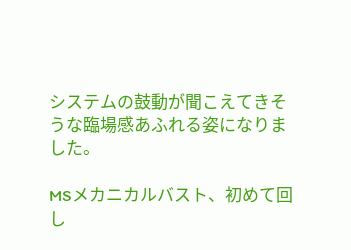システムの鼓動が聞こえてきそうな臨場感あふれる姿になりました。

MSメカニカルバスト、初めて回し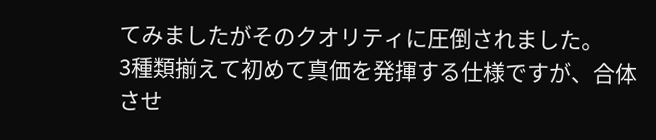てみましたがそのクオリティに圧倒されました。
3種類揃えて初めて真価を発揮する仕様ですが、合体させ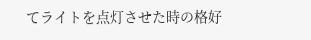てライトを点灯させた時の格好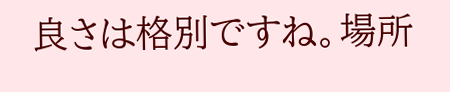良さは格別ですね。場所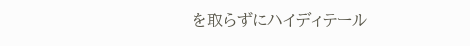を取らずにハイディテール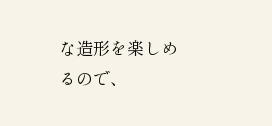な造形を楽しめるので、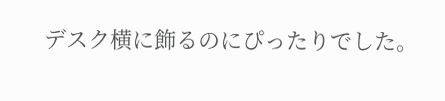デスク横に飾るのにぴったりでした。